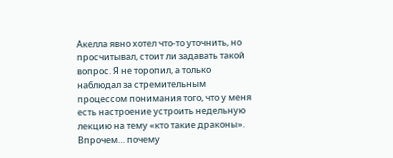Акелла явно хотел что-то уточнить, но просчитывал, стоит ли задавать такой вопрос. Я не торопил, а только наблюдал за стремительным процессом понимания того, что у меня есть настроение устроить недельную лекцию на тему «кто такие драконы». Впрочем… почему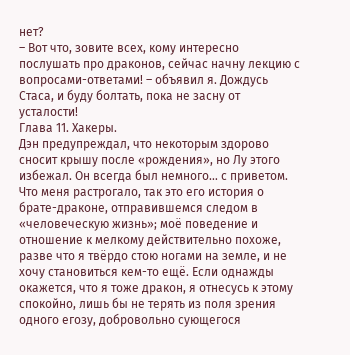нет?
– Вот что, зовите всех, кому интересно послушать про драконов, сейчас начну лекцию с вопросами-ответами! – объявил я. Дождусь Стаса, и буду болтать, пока не засну от усталости!
Глава 11. Хакеры.
Дэн предупреждал, что некоторым здорово сносит крышу после «рождения», но Лу этого избежал. Он всегда был немного… с приветом.
Что меня растрогало, так это его история о брате-драконе, отправившемся следом в «человеческую жизнь»; моё поведение и отношение к мелкому действительно похоже, разве что я твёрдо стою ногами на земле, и не хочу становиться кем-то ещё. Если однажды окажется, что я тоже дракон, я отнесусь к этому спокойно, лишь бы не терять из поля зрения одного егозу, добровольно сующегося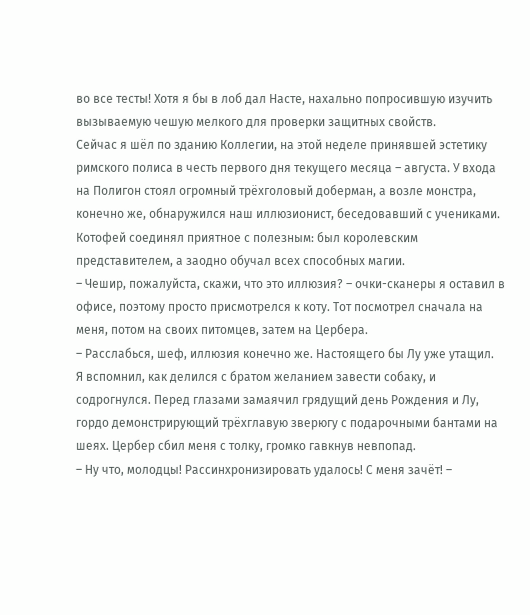во все тесты! Хотя я бы в лоб дал Насте, нахально попросившую изучить вызываемую чешую мелкого для проверки защитных свойств.
Сейчас я шёл по зданию Коллегии, на этой неделе принявшей эстетику римского полиса в честь первого дня текущего месяца – августа. У входа на Полигон стоял огромный трёхголовый доберман, а возле монстра, конечно же, обнаружился наш иллюзионист, беседовавший с учениками. Котофей соединял приятное с полезным: был королевским представителем, а заодно обучал всех способных магии.
– Чешир, пожалуйста, скажи, что это иллюзия? – очки-сканеры я оставил в офисе, поэтому просто присмотрелся к коту. Тот посмотрел сначала на меня, потом на своих питомцев, затем на Цербера.
– Расслабься, шеф, иллюзия конечно же. Настоящего бы Лу уже утащил.
Я вспомнил, как делился с братом желанием завести собаку, и содрогнулся. Перед глазами замаячил грядущий день Рождения и Лу, гордо демонстрирующий трёхглавую зверюгу с подарочными бантами на шеях. Цербер сбил меня с толку, громко гавкнув невпопад.
– Ну что, молодцы! Рассинхронизировать удалось! С меня зачёт! –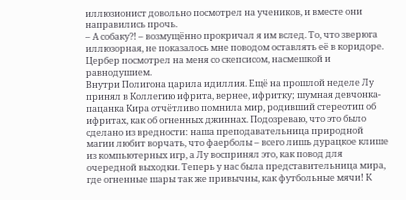иллюзионист довольно посмотрел на учеников, и вместе они направились прочь.
– А собаку?! – возмущённо прокричал я им вслед. То, что зверюга иллюзорная, не показалось мне поводом оставлять её в коридоре. Цербер посмотрел на меня со скепсисом, насмешкой и равнодушием.
Внутри Полигона царила идиллия. Ещё на прошлой неделе Лу принял в Коллегию ифрита, вернее, ифритку; шумная девчонка-пацанка Кира отчётливо помнила мир, родивший стереотип об ифритах, как об огненных джиннах. Подозреваю, что это было сделано из вредности: наша преподавательница природной магии любит ворчать, что фаерболы – всего лишь дурацкое клише из компьютерных игр, а Лу воспринял это, как повод для очередной выходки. Теперь у нас была представительница мира, где огненные шары так же привычны, как футбольные мячи! К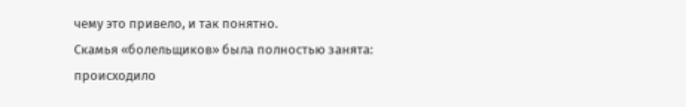чему это привело, и так понятно.
Скамья «болельщиков» была полностью занята: происходило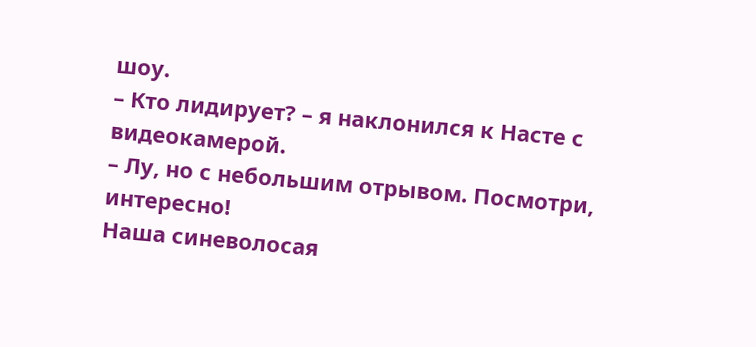шоу.
– Кто лидирует? – я наклонился к Насте с видеокамерой.
– Лу, но с небольшим отрывом. Посмотри, интересно!
Наша синеволосая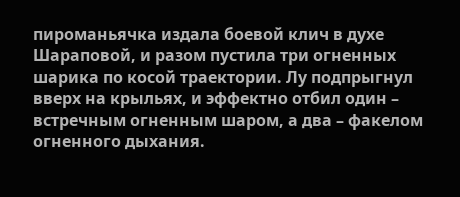пироманьячка издала боевой клич в духе Шараповой, и разом пустила три огненных шарика по косой траектории. Лу подпрыгнул вверх на крыльях, и эффектно отбил один – встречным огненным шаром, а два – факелом огненного дыхания.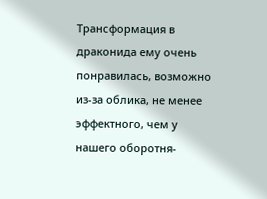Трансформация в драконида ему очень понравилась, возможно из-за облика, не менее эффектного, чем у нашего оборотня-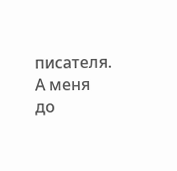писателя. А меня до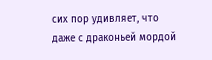сих пор удивляет, что даже с драконьей мордой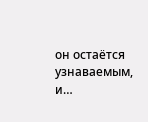он остаётся узнаваемым, и…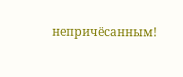непричёсанным!